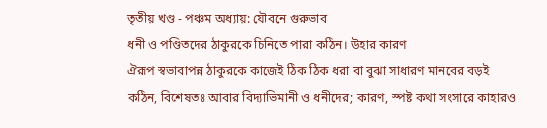তৃতীয় খণ্ড - পঞ্চম অধ্যায়: যৌবনে গুরুভাব
ধনী ও পণ্ডিতদের ঠাকুরকে চিনিতে পারা কঠিন। উহার কারণ
ঐরূপ স্বভাবাপন্ন ঠাকুরকে কাজেই ঠিক ঠিক ধরা বা বুঝা সাধারণ মানবের বড়ই কঠিন, বিশেষতঃ আবার বিদ্যাভিমানী ও ধনীদের; কারণ, স্পষ্ট কথা সংসারে কাহারও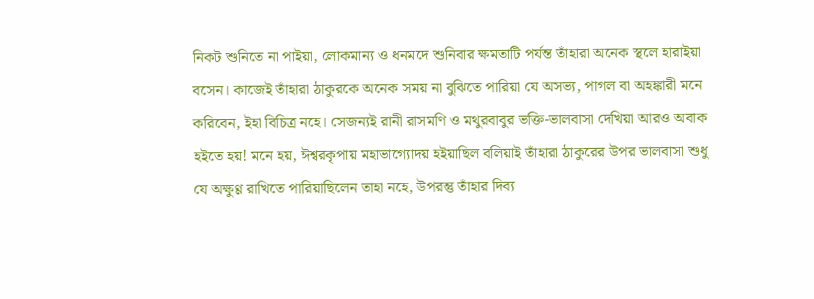নিকট শুনিতে না পাইয়া, লোকমান্য ও ধনমদে শুনিবার ক্ষমতাটি পর্যন্ত তাঁহারা অনেক স্থলে হারাইয়া বসেন। কাজেই তাঁহারা ঠাকুরকে অনেক সময় না বুঝিতে পারিয়া যে অসভ্য, পাগল বা অহঙ্কারী মনে করিবেন, ইহা বিচিত্র নহে। সেজন্যই রানী রাসমণি ও মথুরবাবুর ভক্তি-ভালবাসা দেখিয়া আরও অবাক হইতে হয়! মনে হয়, ঈশ্বরকৃপায় মহাভাগ্যোদয় হইয়াছিল বলিয়াই তাঁহারা ঠাকুরের উপর ভালবাসা শুধু যে অক্ষুণ্ণ রাখিতে পারিয়াছিলেন তাহা নহে, উপরন্তু তাঁহার দিব্য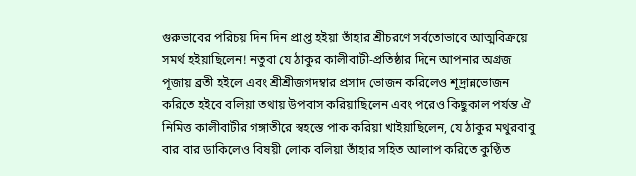গুরুভাবের পরিচয় দিন দিন প্রাপ্ত হইয়া তাঁহার শ্রীচরণে সর্বতোভাবে আত্মবিক্রয়ে সমর্থ হইয়াছিলেন! নতুবা যে ঠাকুর কালীবাটী-প্রতিষ্ঠার দিনে আপনার অগ্রজ পূজায় ব্রতী হইলে এবং শ্রীশ্রীজগদম্বার প্রসাদ ভোজন করিলেও শূদ্রান্নভোজন করিতে হইবে বলিয়া তথায় উপবাস করিয়াছিলেন এবং পরেও কিছুকাল পর্যন্ত ঐ নিমিত্ত কালীবাটীর গঙ্গাতীরে স্বহস্তে পাক করিয়া খাইয়াছিলেন, যে ঠাকুর মথুরবাবু বার বার ডাকিলেও বিষয়ী লোক বলিয়া তাঁহার সহিত আলাপ করিতে কুণ্ঠিত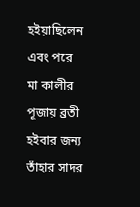হইয়াছিলেন এবং পরে মা কালীর পূজায় ব্রতী হইবার জন্য তাঁহার সাদর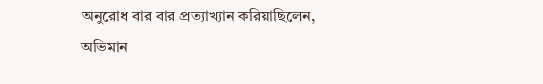অনুরোধ বার বার প্রত্যাখ্যান করিয়াছিলেন, অভিমান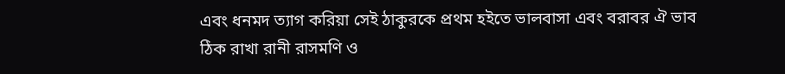এবং ধনমদ ত্যাগ করিয়া সেই ঠাকুরকে প্রথম হইতে ভালবাসা এবং বরাবর ঐ ভাব ঠিক রাখা রানী রাসমণি ও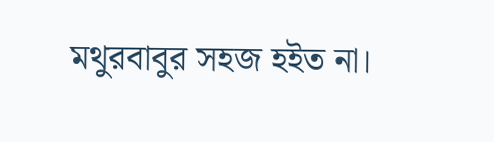মথুরবাবুর সহজ হইত না।